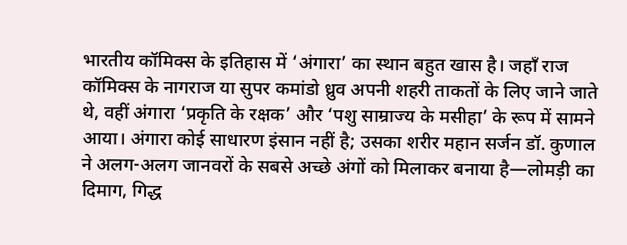भारतीय कॉमिक्स के इतिहास में ‘अंगारा’ का स्थान बहुत खास है। जहाँ राज कॉमिक्स के नागराज या सुपर कमांडो ध्रुव अपनी शहरी ताकतों के लिए जाने जाते थे, वहीं अंगारा ‘प्रकृति के रक्षक’ और ‘पशु साम्राज्य के मसीहा’ के रूप में सामने आया। अंगारा कोई साधारण इंसान नहीं है; उसका शरीर महान सर्जन डॉ. कुणाल ने अलग-अलग जानवरों के सबसे अच्छे अंगों को मिलाकर बनाया है—लोमड़ी का दिमाग, गिद्ध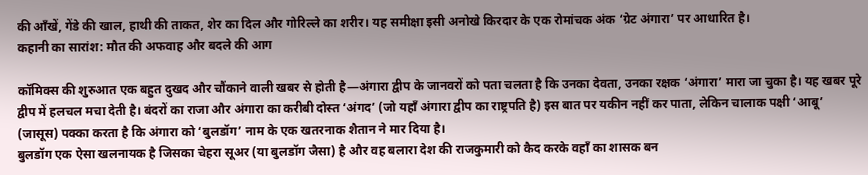की आँखें, गेंडे की खाल, हाथी की ताकत, शेर का दिल और गोरिल्ले का शरीर। यह समीक्षा इसी अनोखे किरदार के एक रोमांचक अंक ‘ग्रेट अंगारा’ पर आधारित है।
कहानी का सारांश: मौत की अफवाह और बदले की आग

कॉमिक्स की शुरुआत एक बहुत दुखद और चौंकाने वाली खबर से होती है—अंगारा द्वीप के जानवरों को पता चलता है कि उनका देवता, उनका रक्षक ‘अंगारा’ मारा जा चुका है। यह खबर पूरे द्वीप में हलचल मचा देती है। बंदरों का राजा और अंगारा का करीबी दोस्त ‘अंगद’ (जो यहाँ अंगारा द्वीप का राष्ट्रपति है) इस बात पर यकीन नहीं कर पाता, लेकिन चालाक पक्षी ‘आबू’ (जासूस) पक्का करता है कि अंगारा को ‘बुलडॉग’ नाम के एक खतरनाक शैतान ने मार दिया है।
बुलडॉग एक ऐसा खलनायक है जिसका चेहरा सूअर (या बुलडॉग जैसा) है और वह बलारा देश की राजकुमारी को कैद करके वहाँ का शासक बन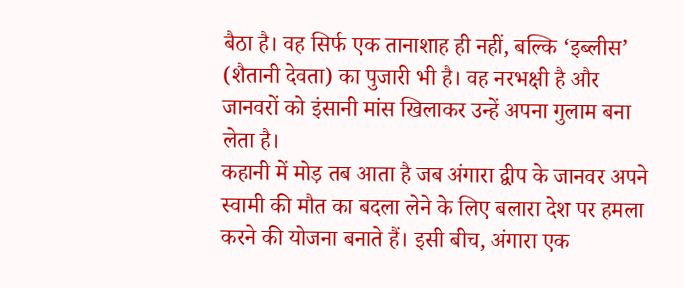बैठा है। वह सिर्फ एक तानाशाह ही नहीं, बल्कि ‘इब्लीस’ (शैतानी देवता) का पुजारी भी है। वह नरभक्षी है और जानवरों को इंसानी मांस खिलाकर उन्हें अपना गुलाम बना लेता है।
कहानी में मोड़ तब आता है जब अंगारा द्वीप के जानवर अपने स्वामी की मौत का बदला लेने के लिए बलारा देश पर हमला करने की योजना बनाते हैं। इसी बीच, अंगारा एक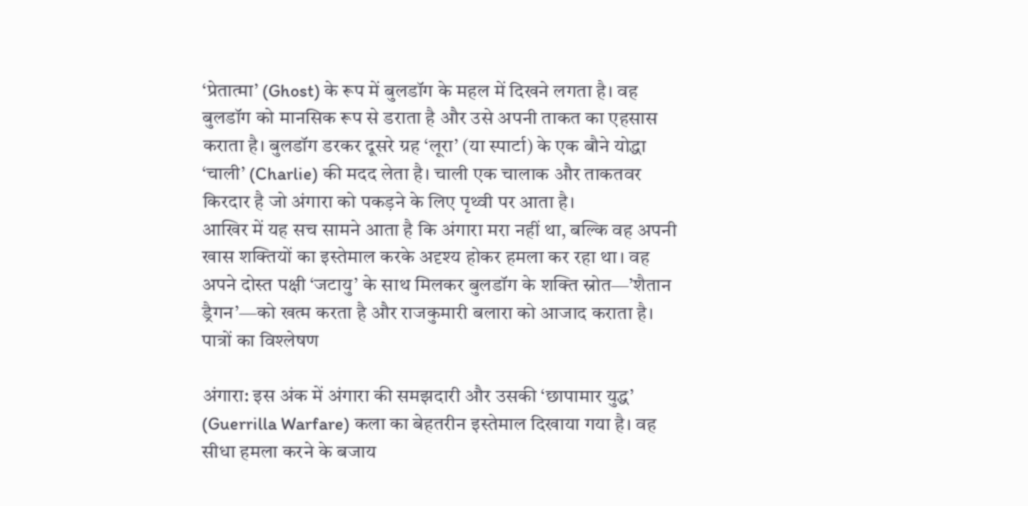‘प्रेतात्मा’ (Ghost) के रूप में बुलडॉग के महल में दिखने लगता है। वह बुलडॉग को मानसिक रूप से डराता है और उसे अपनी ताकत का एहसास कराता है। बुलडॉग डरकर दूसरे ग्रह ‘लूरा’ (या स्पार्टा) के एक बौने योद्धा ‘चाली’ (Charlie) की मदद लेता है। चाली एक चालाक और ताकतवर किरदार है जो अंगारा को पकड़ने के लिए पृथ्वी पर आता है।
आखिर में यह सच सामने आता है कि अंगारा मरा नहीं था, बल्कि वह अपनी खास शक्तियों का इस्तेमाल करके अदृश्य होकर हमला कर रहा था। वह अपने दोस्त पक्षी ‘जटायु’ के साथ मिलकर बुलडॉग के शक्ति स्रोत—’शैतान ड्रैगन’—को खत्म करता है और राजकुमारी बलारा को आजाद कराता है।
पात्रों का विश्लेषण

अंगारा: इस अंक में अंगारा की समझदारी और उसकी ‘छापामार युद्ध’ (Guerrilla Warfare) कला का बेहतरीन इस्तेमाल दिखाया गया है। वह सीधा हमला करने के बजाय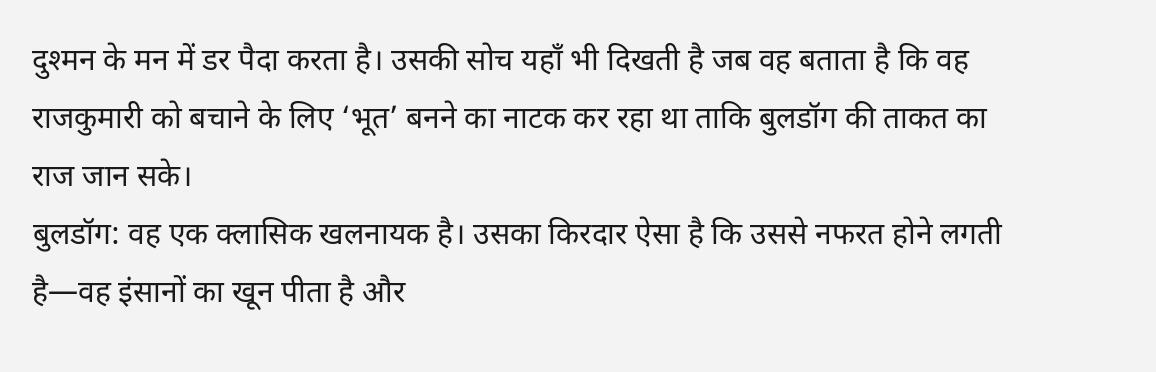दुश्मन के मन में डर पैदा करता है। उसकी सोच यहाँ भी दिखती है जब वह बताता है कि वह राजकुमारी को बचाने के लिए ‘भूत’ बनने का नाटक कर रहा था ताकि बुलडॉग की ताकत का राज जान सके।
बुलडॉग: वह एक क्लासिक खलनायक है। उसका किरदार ऐसा है कि उससे नफरत होने लगती है—वह इंसानों का खून पीता है और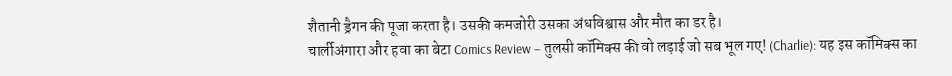शैतानी ड्रैगन की पूजा करता है। उसकी कमजोरी उसका अंधविश्वास और मौत का डर है।
चार्लीअंगारा और हवा का बेटा Comics Review – तुलसी कॉमिक्स की वो लड़ाई जो सब भूल गए! (Charlie): यह इस कॉमिक्स का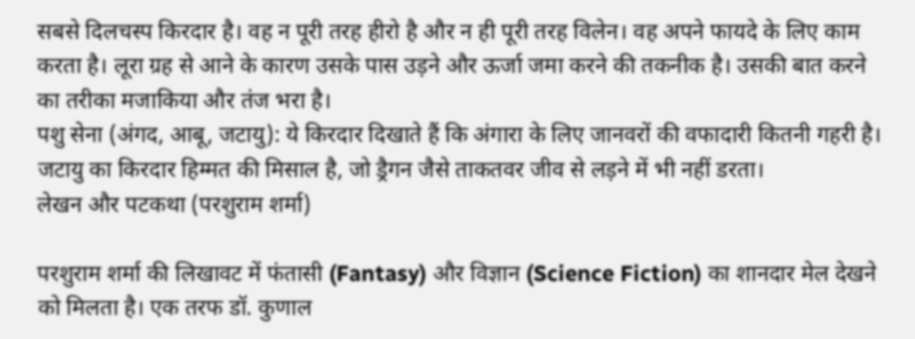सबसे दिलचस्प किरदार है। वह न पूरी तरह हीरो है और न ही पूरी तरह विलेन। वह अपने फायदे के लिए काम करता है। लूरा ग्रह से आने के कारण उसके पास उड़ने और ऊर्जा जमा करने की तकनीक है। उसकी बात करने का तरीका मजाकिया और तंज भरा है।
पशु सेना (अंगद, आबू, जटायु): ये किरदार दिखाते हैं कि अंगारा के लिए जानवरों की वफादारी कितनी गहरी है। जटायु का किरदार हिम्मत की मिसाल है, जो ड्रैगन जैसे ताकतवर जीव से लड़ने में भी नहीं डरता।
लेखन और पटकथा (परशुराम शर्मा)

परशुराम शर्मा की लिखावट में फंतासी (Fantasy) और विज्ञान (Science Fiction) का शानदार मेल देखने को मिलता है। एक तरफ डॉ. कुणाल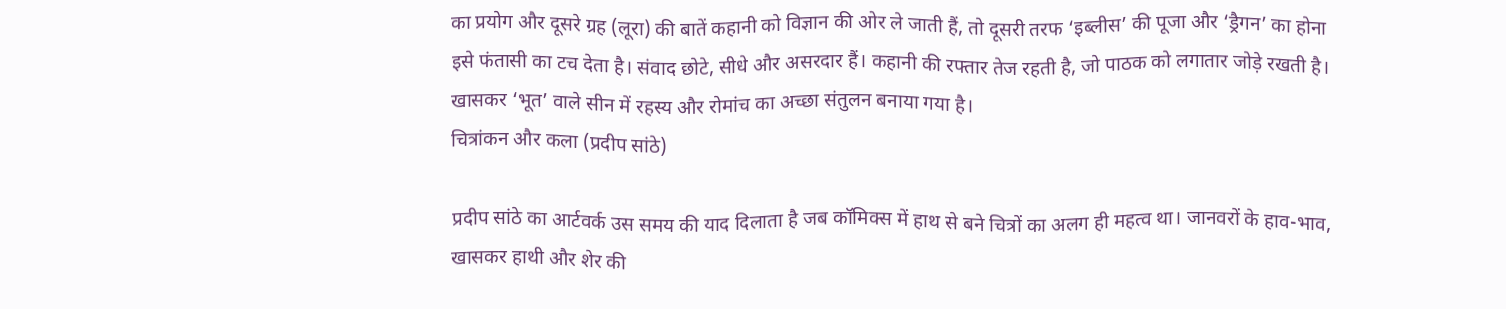का प्रयोग और दूसरे ग्रह (लूरा) की बातें कहानी को विज्ञान की ओर ले जाती हैं, तो दूसरी तरफ ‘इब्लीस’ की पूजा और ‘ड्रैगन’ का होना इसे फंतासी का टच देता है। संवाद छोटे, सीधे और असरदार हैं। कहानी की रफ्तार तेज रहती है, जो पाठक को लगातार जोड़े रखती है। खासकर ‘भूत’ वाले सीन में रहस्य और रोमांच का अच्छा संतुलन बनाया गया है।
चित्रांकन और कला (प्रदीप सांठे)

प्रदीप सांठे का आर्टवर्क उस समय की याद दिलाता है जब कॉमिक्स में हाथ से बने चित्रों का अलग ही महत्व था। जानवरों के हाव-भाव, खासकर हाथी और शेर की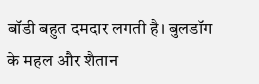बॉडी बहुत दमदार लगती है। बुलडॉग के महल और शैतान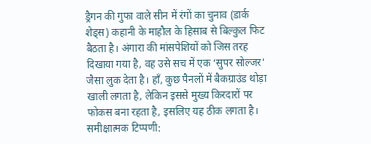ड्रैगन की गुफा वाले सीन में रंगों का चुनाव (डार्क शेड्स) कहानी के माहौल के हिसाब से बिल्कुल फिट बैठता है। अंगारा की मांसपेशियों को जिस तरह दिखाया गया है, वह उसे सच में एक ‘सुपर सोल्जर’ जैसा लुक देता है। हाँ, कुछ पैनलों में बैकग्राउंड थोड़ा खाली लगता है, लेकिन इससे मुख्य किरदारों पर फोकस बना रहता है, इसलिए यह ठीक लगता है।
समीक्षात्मक टिप्पणी: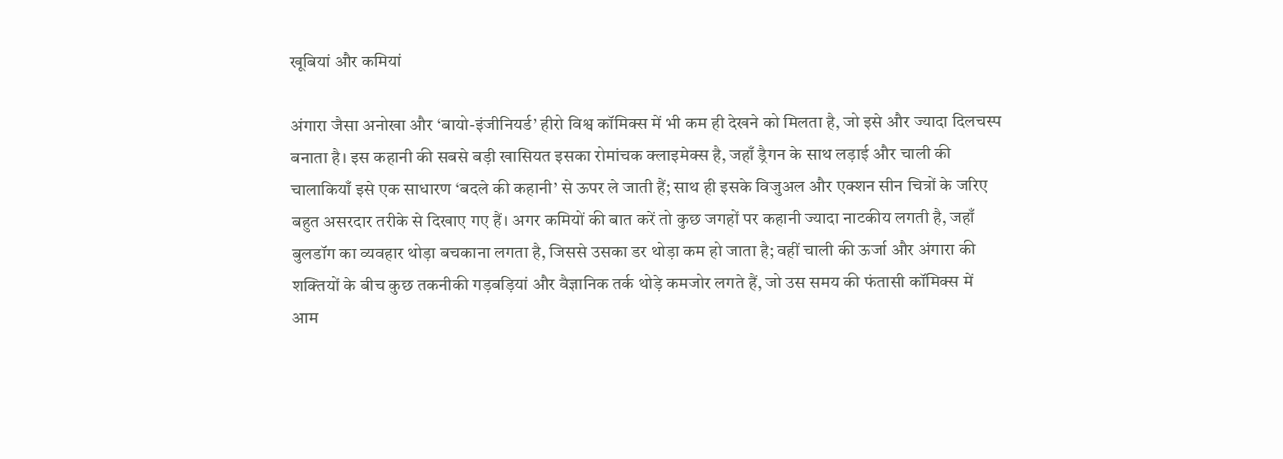खूबियां और कमियां

अंगारा जैसा अनोखा और ‘बायो-इंजीनियर्ड’ हीरो विश्व कॉमिक्स में भी कम ही देखने को मिलता है, जो इसे और ज्यादा दिलचस्प बनाता है। इस कहानी की सबसे बड़ी खासियत इसका रोमांचक क्लाइमेक्स है, जहाँ ड्रैगन के साथ लड़ाई और चाली की चालाकियाँ इसे एक साधारण ‘बदले की कहानी’ से ऊपर ले जाती हैं; साथ ही इसके विजुअल और एक्शन सीन चित्रों के जरिए बहुत असरदार तरीके से दिखाए गए हैं। अगर कमियों की बात करें तो कुछ जगहों पर कहानी ज्यादा नाटकीय लगती है, जहाँ बुलडॉग का व्यवहार थोड़ा बचकाना लगता है, जिससे उसका डर थोड़ा कम हो जाता है; वहीं चाली की ऊर्जा और अंगारा की शक्तियों के बीच कुछ तकनीकी गड़बड़ियां और वैज्ञानिक तर्क थोड़े कमजोर लगते हैं, जो उस समय की फंतासी कॉमिक्स में आम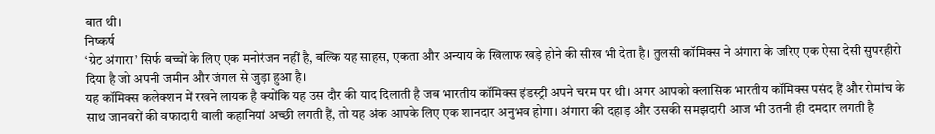बात थी।
निष्कर्ष
‘ग्रेट अंगारा’ सिर्फ बच्चों के लिए एक मनोरंजन नहीं है, बल्कि यह साहस, एकता और अन्याय के खिलाफ खड़े होने की सीख भी देता है। तुलसी कॉमिक्स ने अंगारा के जरिए एक ऐसा देसी सुपरहीरो दिया है जो अपनी जमीन और जंगल से जुड़ा हुआ है।
यह कॉमिक्स कलेक्शन में रखने लायक है क्योंकि यह उस दौर की याद दिलाती है जब भारतीय कॉमिक्स इंडस्ट्री अपने चरम पर थी। अगर आपको क्लासिक भारतीय कॉमिक्स पसंद हैं और रोमांच के साथ जानवरों की वफादारी वाली कहानियां अच्छी लगती हैं, तो यह अंक आपके लिए एक शानदार अनुभव होगा। अंगारा की दहाड़ और उसकी समझदारी आज भी उतनी ही दमदार लगती है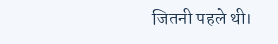जितनी पहले थी।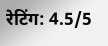रेटिंग: 4.5/5